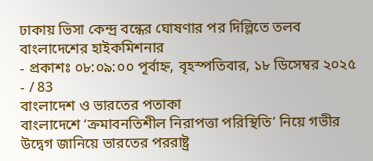ঢাকায় ভিসা কেন্দ্র বন্ধের ঘোষণার পর দিল্লিতে তলব বাংলাদেশের হাইকমিশনার
- প্রকাশঃ ০৮:০৯:০০ পূর্বাহ্ন, বৃহস্পতিবার, ১৮ ডিসেম্বর ২০২৫
- / 83
বাংলাদেশ ও ভারতের পতাকা
বাংলাদেশে ‘ক্রমাবনতিশীল নিরাপত্তা পরিস্থিতি’ নিয়ে গভীর উদ্বেগ জানিয়ে ভারতের পররাষ্ট্র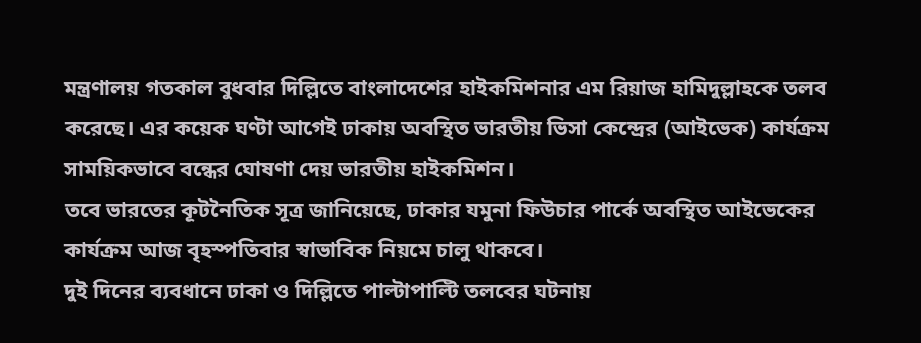মন্ত্রণালয় গতকাল বুধবার দিল্লিতে বাংলাদেশের হাইকমিশনার এম রিয়াজ হামিদুল্লাহকে তলব করেছে। এর কয়েক ঘণ্টা আগেই ঢাকায় অবস্থিত ভারতীয় ভিসা কেন্দ্রের (আইভেক) কার্যক্রম সাময়িকভাবে বন্ধের ঘোষণা দেয় ভারতীয় হাইকমিশন।
তবে ভারতের কূটনৈতিক সূত্র জানিয়েছে, ঢাকার যমুনা ফিউচার পার্কে অবস্থিত আইভেকের কার্যক্রম আজ বৃহস্পতিবার স্বাভাবিক নিয়মে চালু থাকবে।
দুই দিনের ব্যবধানে ঢাকা ও দিল্লিতে পাল্টাপাল্টি তলবের ঘটনায়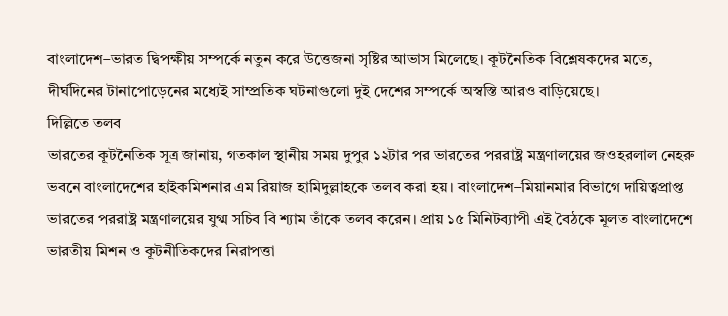বাংলাদেশ–ভারত দ্বিপক্ষীয় সম্পর্কে নতুন করে উত্তেজনা সৃষ্টির আভাস মিলেছে। কূটনৈতিক বিশ্লেষকদের মতে, দীর্ঘদিনের টানাপোড়েনের মধ্যেই সাম্প্রতিক ঘটনাগুলো দুই দেশের সম্পর্কে অস্বস্তি আরও বাড়িয়েছে।
দিল্লিতে তলব
ভারতের কূটনৈতিক সূত্র জানায়, গতকাল স্থানীয় সময় দুপুর ১২টার পর ভারতের পররাষ্ট্র মন্ত্রণালয়ের জওহরলাল নেহরু ভবনে বাংলাদেশের হাইকমিশনার এম রিয়াজ হামিদুল্লাহকে তলব করা হয়। বাংলাদেশ–মিয়ানমার বিভাগে দায়িত্বপ্রাপ্ত ভারতের পররাষ্ট্র মন্ত্রণালয়ের যুগ্ম সচিব বি শ্যাম তাঁকে তলব করেন। প্রায় ১৫ মিনিটব্যাপী এই বৈঠকে মূলত বাংলাদেশে ভারতীয় মিশন ও কূটনীতিকদের নিরাপত্তা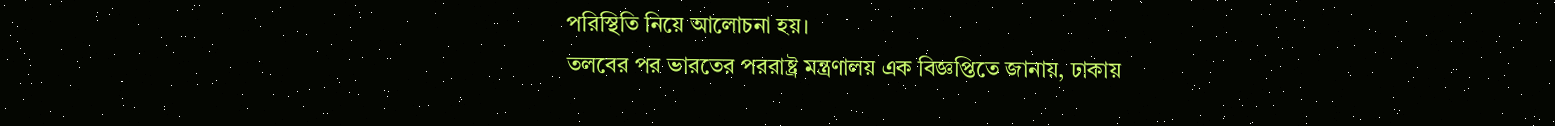পরিস্থিতি নিয়ে আলোচনা হয়।
তলবের পর ভারতের পররাষ্ট্র মন্ত্রণালয় এক বিজ্ঞপ্তিতে জানায়, ঢাকায়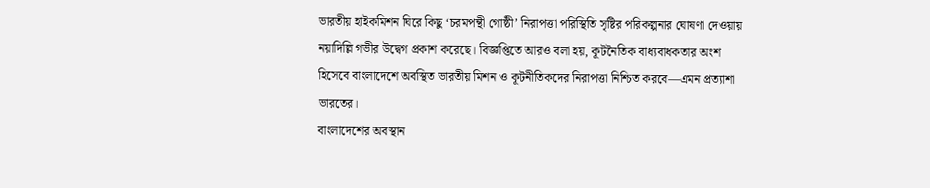ভারতীয় হাইকমিশন ঘিরে কিছু ‘চরমপন্থী গোষ্ঠী’ নিরাপত্তা পরিস্থিতি সৃষ্টির পরিকল্পনার ঘোষণা দেওয়ায় নয়াদিল্লি গভীর উদ্বেগ প্রকাশ করেছে। বিজ্ঞপ্তিতে আরও বলা হয়, কূটনৈতিক বাধ্যবাধকতার অংশ হিসেবে বাংলাদেশে অবস্থিত ভারতীয় মিশন ও কূটনীতিকদের নিরাপত্তা নিশ্চিত করবে—এমন প্রত্যাশা ভারতের।
বাংলাদেশের অবস্থান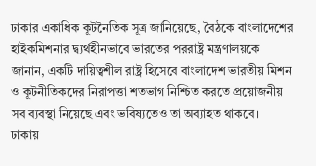ঢাকার একাধিক কূটনৈতিক সূত্র জানিয়েছে, বৈঠকে বাংলাদেশের হাইকমিশনার দ্ব্যর্থহীনভাবে ভারতের পররাষ্ট্র মন্ত্রণালয়কে জানান, একটি দায়িত্বশীল রাষ্ট্র হিসেবে বাংলাদেশ ভারতীয় মিশন ও কূটনীতিকদের নিরাপত্তা শতভাগ নিশ্চিত করতে প্রয়োজনীয় সব ব্যবস্থা নিয়েছে এবং ভবিষ্যতেও তা অব্যাহত থাকবে।
ঢাকায়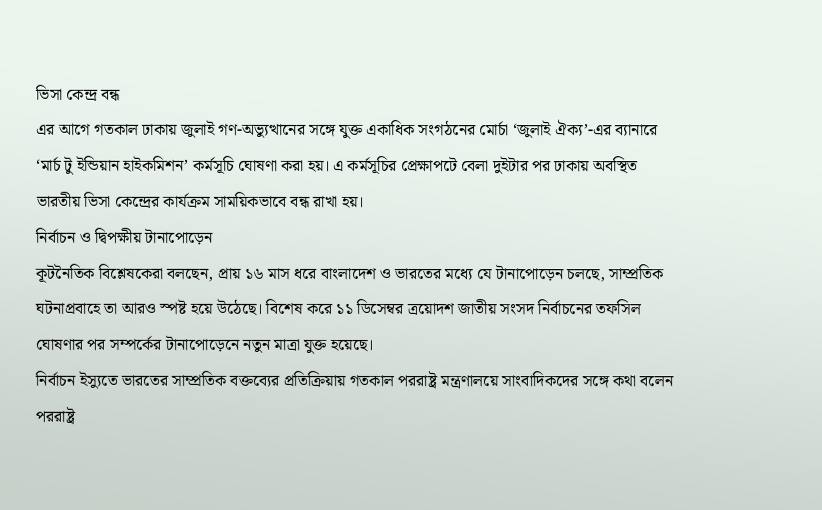ভিসা কেন্দ্র বন্ধ
এর আগে গতকাল ঢাকায় জুলাই গণ-অভ্যুত্থানের সঙ্গে যুক্ত একাধিক সংগঠনের মোর্চা ‘জুলাই ঐক্য’-এর ব্যানারে ‘মার্চ টু ইন্ডিয়ান হাইকমিশন’ কর্মসূচি ঘোষণা করা হয়। এ কর্মসূচির প্রেক্ষাপটে বেলা দুইটার পর ঢাকায় অবস্থিত ভারতীয় ভিসা কেন্দ্রের কার্যক্রম সাময়িকভাবে বন্ধ রাখা হয়।
নির্বাচন ও দ্বিপক্ষীয় টানাপোড়েন
কূটনৈতিক বিশ্লেষকেরা বলছেন, প্রায় ১৬ মাস ধরে বাংলাদেশ ও ভারতের মধ্যে যে টানাপোড়েন চলছে, সাম্প্রতিক ঘটনাপ্রবাহে তা আরও স্পষ্ট হয়ে উঠেছে। বিশেষ করে ১১ ডিসেম্বর ত্রয়োদশ জাতীয় সংসদ নির্বাচনের তফসিল ঘোষণার পর সম্পর্কের টানাপোড়েনে নতুন মাত্রা যুক্ত হয়েছে।
নির্বাচন ইস্যুতে ভারতের সাম্প্রতিক বক্তব্যের প্রতিক্রিয়ায় গতকাল পররাষ্ট্র মন্ত্রণালয়ে সাংবাদিকদের সঙ্গে কথা বলেন পররাষ্ট্র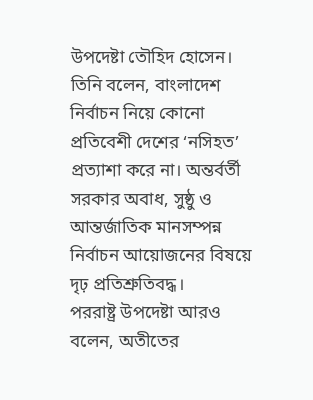উপদেষ্টা তৌহিদ হোসেন। তিনি বলেন, বাংলাদেশ নির্বাচন নিয়ে কোনো প্রতিবেশী দেশের ‘নসিহত’ প্রত্যাশা করে না। অন্তর্বর্তী সরকার অবাধ, সুষ্ঠু ও আন্তর্জাতিক মানসম্পন্ন নির্বাচন আয়োজনের বিষয়ে দৃঢ় প্রতিশ্রুতিবদ্ধ।
পররাষ্ট্র উপদেষ্টা আরও বলেন, অতীতের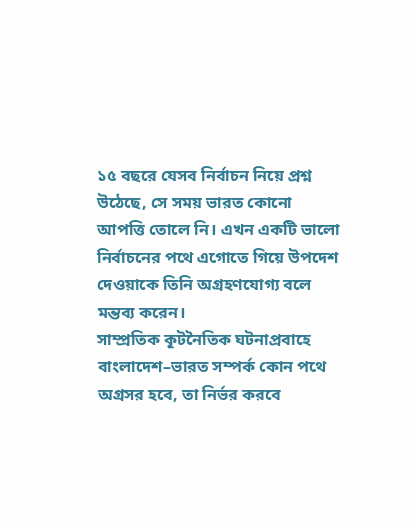১৫ বছরে যেসব নির্বাচন নিয়ে প্রশ্ন উঠেছে, সে সময় ভারত কোনো আপত্তি তোলে নি। এখন একটি ভালো নির্বাচনের পথে এগোতে গিয়ে উপদেশ দেওয়াকে তিনি অগ্রহণযোগ্য বলে মন্তব্য করেন।
সাম্প্রতিক কূটনৈতিক ঘটনাপ্রবাহে বাংলাদেশ–ভারত সম্পর্ক কোন পথে অগ্রসর হবে, তা নির্ভর করবে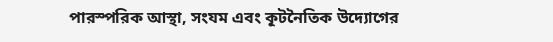পারস্পরিক আস্থা, সংযম এবং কূটনৈতিক উদ্যোগের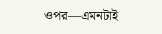ওপর—এমনটাই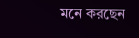মনে করছেন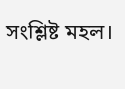সংশ্লিষ্ট মহল।